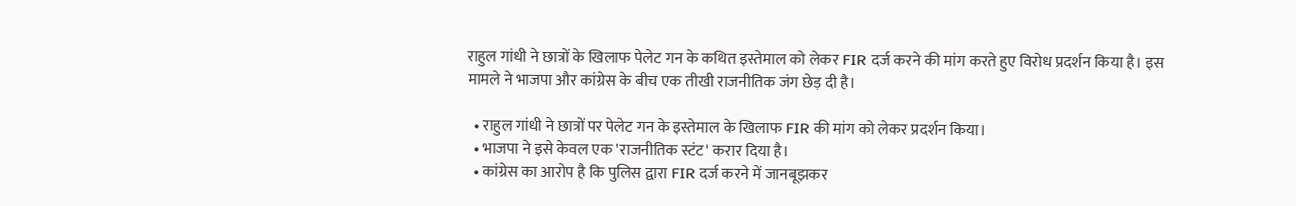राहुल गांधी ने छात्रों के खिलाफ पेलेट गन के कथित इस्तेमाल को लेकर FIR दर्ज करने की मांग करते हुए विरोध प्रदर्शन किया है। इस मामले ने भाजपा और कांग्रेस के बीच एक तीखी राजनीतिक जंग छेड़ दी है।

  • राहुल गांधी ने छात्रों पर पेलेट गन के इस्तेमाल के खिलाफ FIR की मांग को लेकर प्रदर्शन किया।
  • भाजपा ने इसे केवल एक 'राजनीतिक स्टंट' करार दिया है।
  • कांग्रेस का आरोप है कि पुलिस द्वारा FIR दर्ज करने में जानबूझकर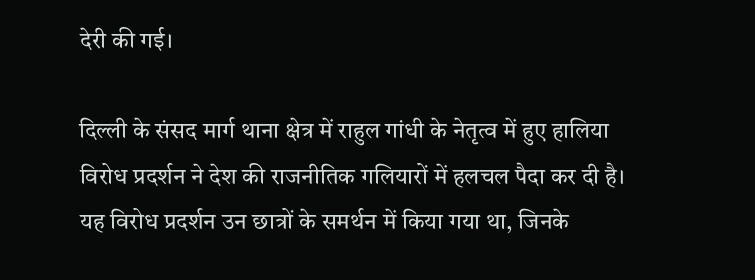देरी की गई।

दिल्ली के संसद मार्ग थाना क्षेत्र में राहुल गांधी के नेतृत्व में हुए हालिया विरोध प्रदर्शन ने देश की राजनीतिक गलियारों में हलचल पैदा कर दी है। यह विरोध प्रदर्शन उन छात्रों के समर्थन में किया गया था, जिनके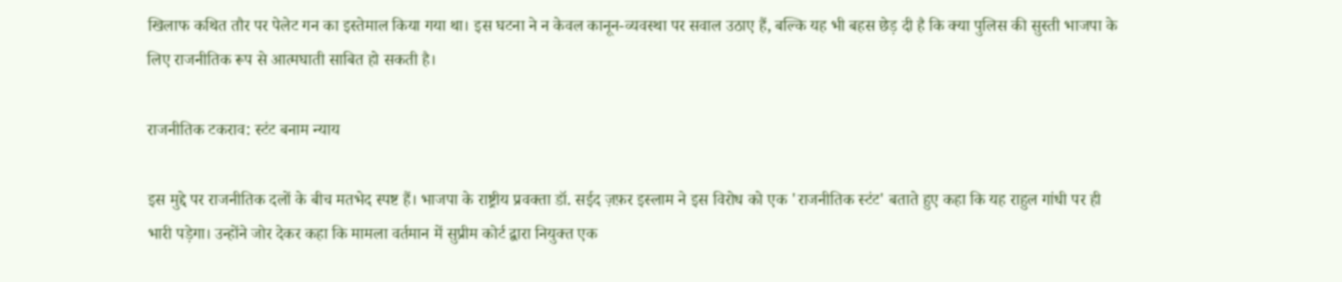खिलाफ कथित तौर पर पेलेट गन का इस्तेमाल किया गया था। इस घटना ने न केवल कानून-व्यवस्था पर सवाल उठाए हैं, बल्कि यह भी बहस छेड़ दी है कि क्या पुलिस की सुस्ती भाजपा के लिए राजनीतिक रूप से आत्मघाती साबित हो सकती है।

राजनीतिक टकराव: स्टंट बनाम न्याय

इस मुद्दे पर राजनीतिक दलों के बीच मतभेद स्पष्ट हैं। भाजपा के राष्ट्रीय प्रवक्ता डॉ. सईद ज़फ़र इस्लाम ने इस विरोध को एक 'राजनीतिक स्टंट' बताते हुए कहा कि यह राहुल गांधी पर ही भारी पड़ेगा। उन्होंने जोर देकर कहा कि मामला वर्तमान में सुप्रीम कोर्ट द्वारा नियुक्त एक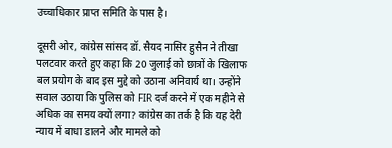उच्चाधिकार प्राप्त समिति के पास है।

दूसरी ओर, कांग्रेस सांसद डॉ. सैयद नासिर हुसैन ने तीखा पलटवार करते हुए कहा कि 20 जुलाई को छात्रों के खिलाफ बल प्रयोग के बाद इस मुद्दे को उठाना अनिवार्य था। उन्होंने सवाल उठाया कि पुलिस को FIR दर्ज करने में एक महीने से अधिक का समय क्यों लगा? कांग्रेस का तर्क है कि यह देरी न्याय में बाधा डालने और मामले को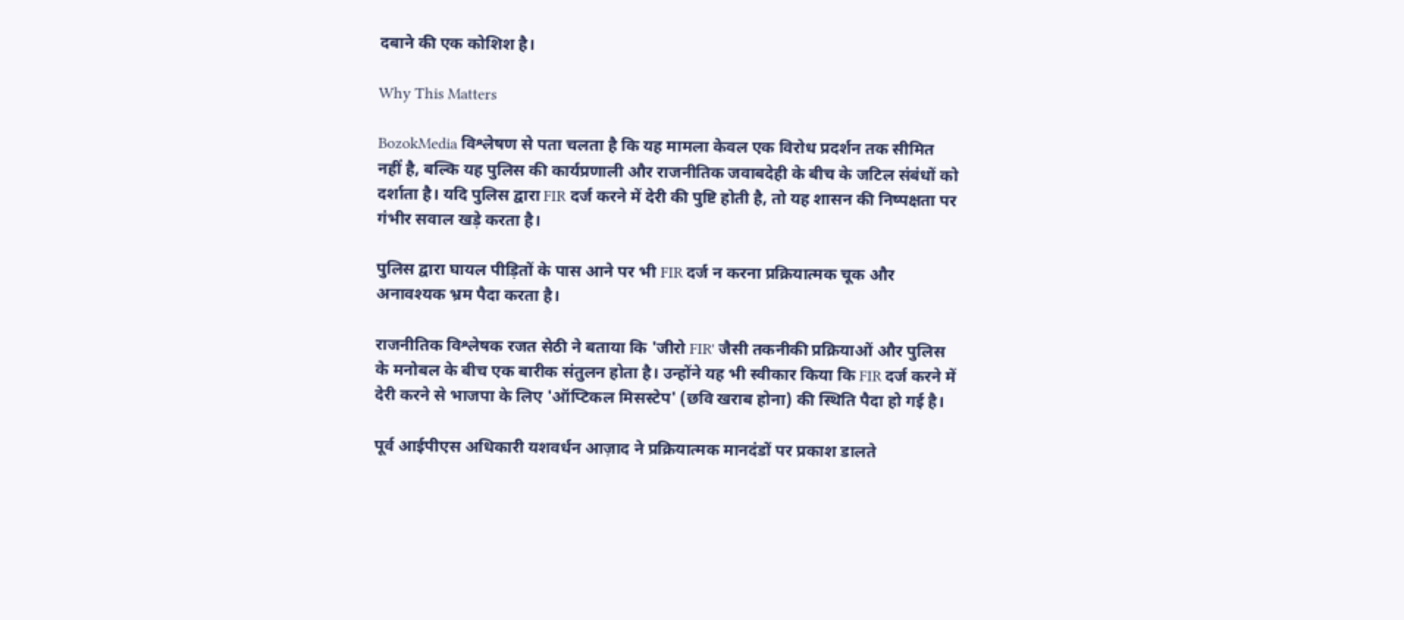दबाने की एक कोशिश है।

Why This Matters

BozokMedia विश्लेषण से पता चलता है कि यह मामला केवल एक विरोध प्रदर्शन तक सीमित नहीं है, बल्कि यह पुलिस की कार्यप्रणाली और राजनीतिक जवाबदेही के बीच के जटिल संबंधों को दर्शाता है। यदि पुलिस द्वारा FIR दर्ज करने में देरी की पुष्टि होती है, तो यह शासन की निष्पक्षता पर गंभीर सवाल खड़े करता है।

पुलिस द्वारा घायल पीड़ितों के पास आने पर भी FIR दर्ज न करना प्रक्रियात्मक चूक और अनावश्यक भ्रम पैदा करता है।

राजनीतिक विश्लेषक रजत सेठी ने बताया कि 'जीरो FIR' जैसी तकनीकी प्रक्रियाओं और पुलिस के मनोबल के बीच एक बारीक संतुलन होता है। उन्होंने यह भी स्वीकार किया कि FIR दर्ज करने में देरी करने से भाजपा के लिए 'ऑप्टिकल मिसस्टेप' (छवि खराब होना) की स्थिति पैदा हो गई है।

पूर्व आईपीएस अधिकारी यशवर्धन आज़ाद ने प्रक्रियात्मक मानदंडों पर प्रकाश डालते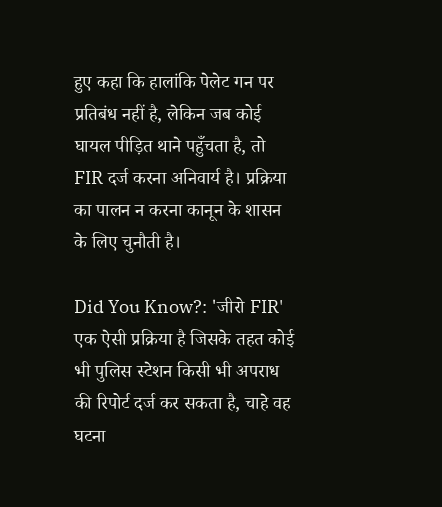हुए कहा कि हालांकि पेलेट गन पर प्रतिबंध नहीं है, लेकिन जब कोई घायल पीड़ित थाने पहुँचता है, तो FIR दर्ज करना अनिवार्य है। प्रक्रिया का पालन न करना कानून के शासन के लिए चुनौती है।

Did You Know?: 'जीरो FIR' एक ऐसी प्रक्रिया है जिसके तहत कोई भी पुलिस स्टेशन किसी भी अपराध की रिपोर्ट दर्ज कर सकता है, चाहे वह घटना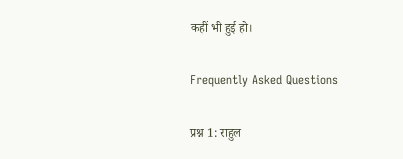कहीं भी हुई हो।

Frequently Asked Questions

प्रश्न 1: राहुल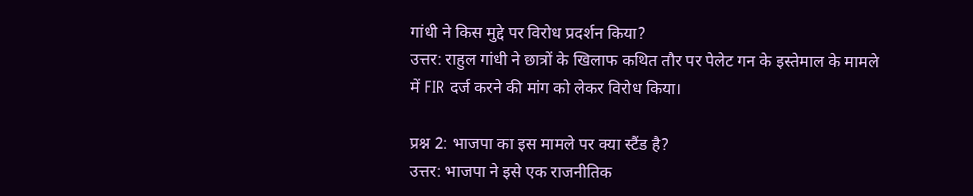गांधी ने किस मुद्दे पर विरोध प्रदर्शन किया?
उत्तर: राहुल गांधी ने छात्रों के खिलाफ कथित तौर पर पेलेट गन के इस्तेमाल के मामले में FIR दर्ज करने की मांग को लेकर विरोध किया।

प्रश्न 2: भाजपा का इस मामले पर क्या स्टैंड है?
उत्तर: भाजपा ने इसे एक राजनीतिक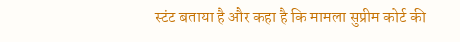स्टंट बताया है और कहा है कि मामला सुप्रीम कोर्ट की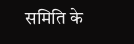समिति के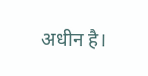अधीन है।